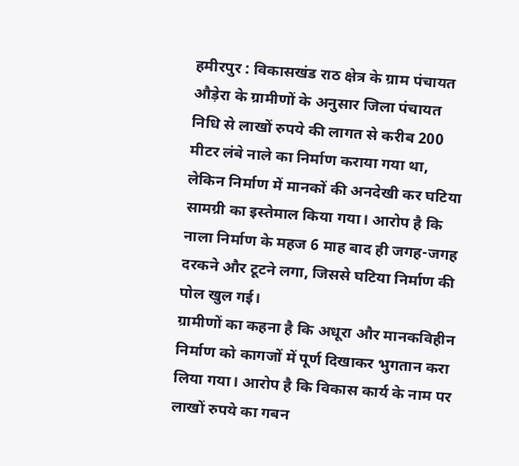हमीरपुर : विकासखंड राठ क्षेत्र के ग्राम पंचायत औड़ेरा के ग्रामीणों के अनुसार जिला पंचायत निधि से लाखों रुपये की लागत से करीब 200 मीटर लंबे नाले का निर्माण कराया गया था, लेकिन निर्माण में मानकों की अनदेखी कर घटिया सामग्री का इस्तेमाल किया गया। आरोप है कि नाला निर्माण के महज 6 माह बाद ही जगह-जगह दरकने और टूटने लगा, जिससे घटिया निर्माण की पोल खुल गई।
ग्रामीणों का कहना है कि अधूरा और मानकविहीन निर्माण को कागजों में पूर्ण दिखाकर भुगतान करा लिया गया। आरोप है कि विकास कार्य के नाम पर लाखों रुपये का गबन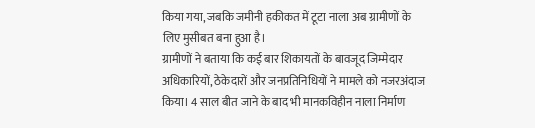किया गया, जबकि जमीनी हकीकत में टूटा नाला अब ग्रामीणों के लिए मुसीबत बना हुआ है।
ग्रामीणों ने बताया कि कई बार शिकायतों के बावजूद जिम्मेदार अधिकारियों, ठेकेदारों और जनप्रतिनिधियों ने मामले को नजरअंदाज किया। 4 साल बीत जाने के बाद भी मानकविहीन नाला निर्माण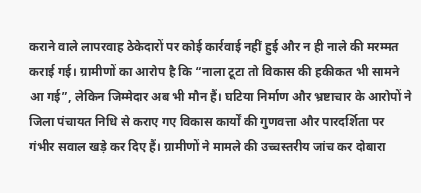कराने वाले लापरवाह ठेकेदारों पर कोई कार्रवाई नहीं हुई और न ही नाले की मरम्मत कराई गई। ग्रामीणों का आरोप है कि “नाला टूटा तो विकास की हकीकत भी सामने आ गई”, लेकिन जिम्मेदार अब भी मौन हैं। घटिया निर्माण और भ्रष्टाचार के आरोपों ने जिला पंचायत निधि से कराए गए विकास कार्यों की गुणवत्ता और पारदर्शिता पर गंभीर सवाल खड़े कर दिए हैं। ग्रामीणों ने मामले की उच्चस्तरीय जांच कर दोबारा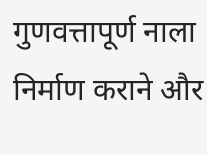गुणवत्तापूर्ण नाला निर्माण कराने और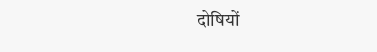दोषियों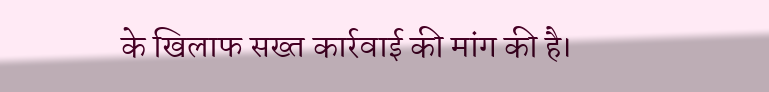के खिलाफ सख्त कार्रवाई की मांग की है।